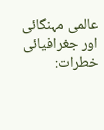عالمی مہنگائی اور جغرافیائی خطرات: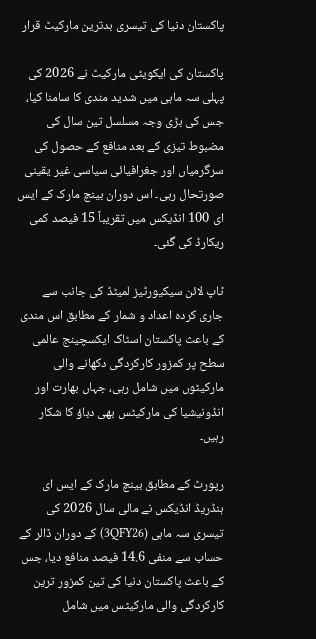پاکستان دنیا کی تیسری بدترین مارکیٹ قرار

پاکستان کی ایکویٹی مارکیٹ نے 2026 کی پہلی سہ ماہی میں شدید مندی کا سامنا کیا، جس کی بڑی وجہ مسلسل تین سال کی مضبوط تیزی کے بعد منافع کے حصول کی سرگرمیاں اور جغرافیائی سیاسی غیر یقینی صورتحال رہی۔ اس دوران بینچ مارک کے ایس ای 100 انڈیکس میں تقریباً 15 فیصد کمی ریکارڈ کی گئی۔

ٹاپ لائن سیکیورٹیز لمیٹڈ کی جانب سے جاری کردہ اعداد و شمار کے مطابق اس مندی کے باعث پاکستان اسٹاک ایکسچینج عالمی سطح پر کمزور کارکردگی دکھانے والی مارکیٹوں میں شامل رہی، جہاں بھارت اور انڈونیشیا کی مارکیٹس بھی دباؤ کا شکار رہیں۔

رپورٹ کے مطابق بینچ مارک کے ایس ای ہنڈریڈ انڈیکس نے مالی سال 2026 کی تیسری سہ ماہی (3QFY26) کے دوران ڈالر کے حساب سے منفی 14.6 فیصد منافع دیا، جس کے باعث پاکستان دنیا کی تین کمزور ترین کارکردگی والی مارکیٹس میں شامل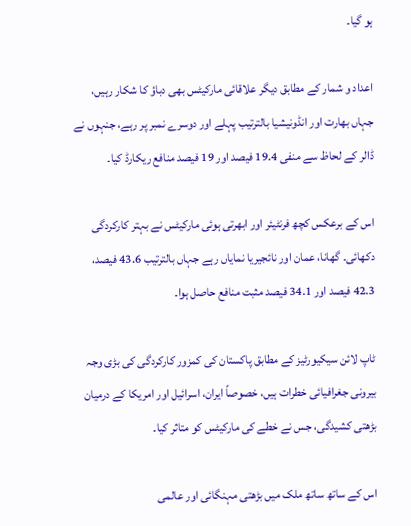ہو گیا۔

اعداد و شمار کے مطابق دیگر علاقائی مارکیٹس بھی دباؤ کا شکار رہیں، جہاں بھارت اور انڈونیشیا بالترتیب پہلے اور دوسرے نمبر پر رہے، جنہوں نے ڈالر کے لحاظ سے منفی 19.4 فیصد اور 19 فیصد منافع ریکارڈ کیا۔

اس کے برعکس کچھ فرنٹیئر اور ابھرتی ہوئی مارکیٹس نے بہتر کارکردگی دکھائی۔ گھانا، عمان اور نائجیریا نمایاں رہے جہاں بالترتیب 43.6 فیصد، 42.3 فیصد اور 34.1 فیصد مثبت منافع حاصل ہوا۔

ٹاپ لائن سیکیورٹیز کے مطابق پاکستان کی کمزور کارکردگی کی بڑی وجہ بیرونی جغرافیائی خطرات ہیں، خصوصاً ایران، اسرائیل اور امریکا کے درمیان بڑھتی کشیدگی، جس نے خطے کی مارکیٹس کو متاثر کیا۔

اس کے ساتھ ساتھ ملک میں بڑھتی مہنگائی اور عالمی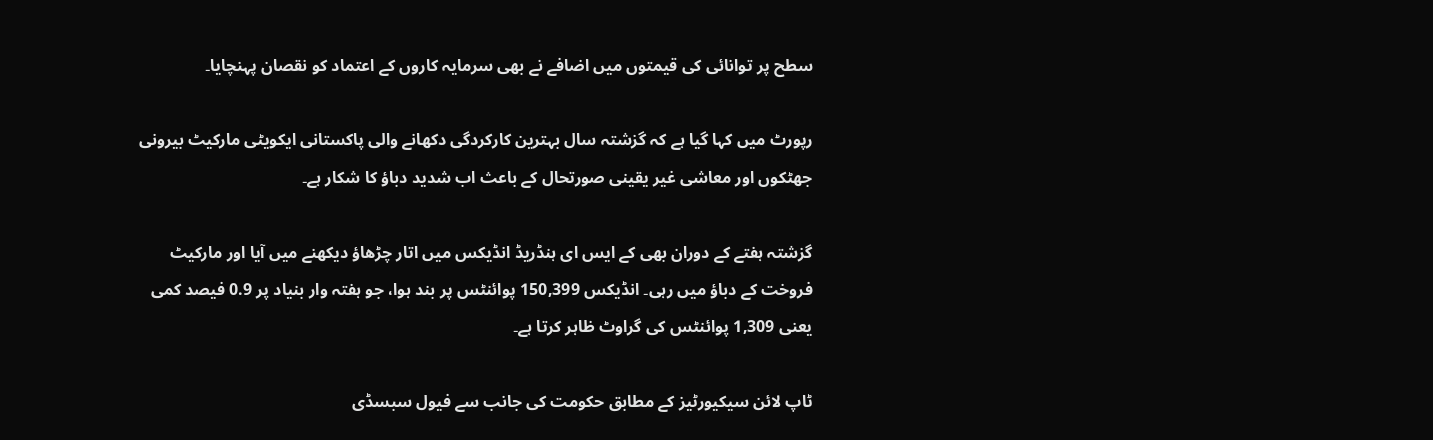سطح پر توانائی کی قیمتوں میں اضافے نے بھی سرمایہ کاروں کے اعتماد کو نقصان پہنچایا۔

رپورٹ میں کہا گیا ہے کہ گزشتہ سال بہترین کارکردگی دکھانے والی پاکستانی ایکویٹی مارکیٹ بیرونی جھٹکوں اور معاشی غیر یقینی صورتحال کے باعث اب شدید دباؤ کا شکار ہے۔

گزشتہ ہفتے کے دوران بھی کے ایس ای ہنڈریڈ انڈیکس میں اتار چڑھاؤ دیکھنے میں آیا اور مارکیٹ فروخت کے دباؤ میں رہی۔ انڈیکس 150,399 پوائنٹس پر بند ہوا، جو ہفتہ وار بنیاد پر 0.9 فیصد کمی یعنی 1,309 پوائنٹس کی گراوٹ ظاہر کرتا ہے۔

ٹاپ لائن سیکیورٹیز کے مطابق حکومت کی جانب سے فیول سبسڈی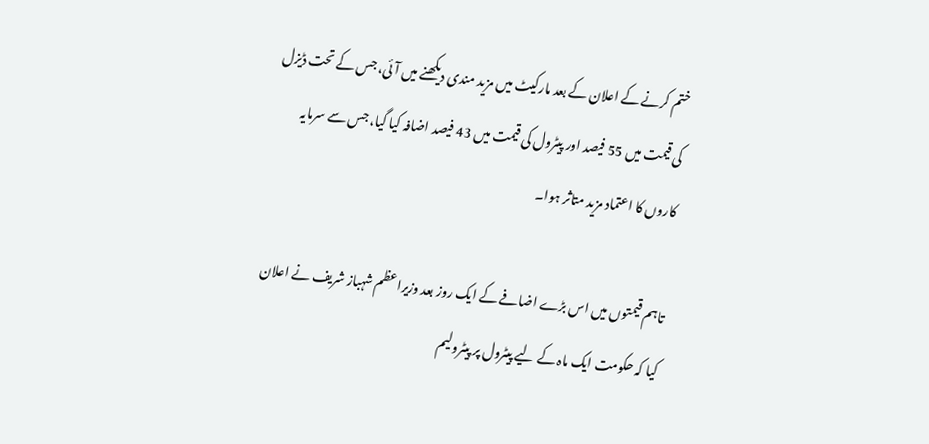ختم کرنے کے اعلان کے بعد مارکیٹ میں مزید مندی دیکھنے میں آئی، جس کے تحت ڈیزل کی قیمت میں 55 فیصد اور پیٹرول کی قیمت میں 43 فیصد اضافہ کیا گیا، جس سے سرمایہ کاروں کا اعتماد مزید متاثر ہوا۔

تاہم قیمتوں میں اس بڑے اضافے کے ایک روز بعد وزیراعظم شہباز شریف نے اعلان کیا کہ حکومت ایک ماہ کے لیے پیٹرول پر پیٹرولیم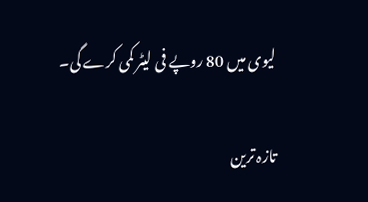لیوی میں 80 روپے فی لیٹر کمی کرے گی۔

تازہ ترین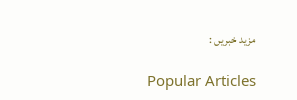مزید خبریں :

Popular Articles